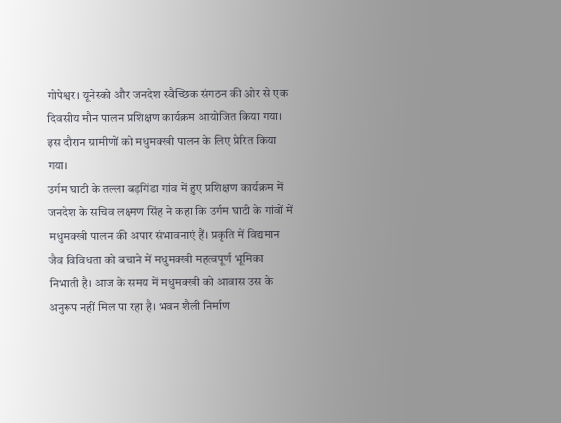गोपेश्वर। यूनेस्को और जनदेश स्वैच्छिक संगठन की ओर से एक दिवसीय मौन पालन प्रशिक्षण कार्यक्रम आयोजित किया गया। इस दौरान ग्रामीणों को मधुमक्खी पालन के लिए प्रेरित किया गया।
उर्गम घाटी के तल्ला बड़गिंडा गांव में हुए प्रशिक्षण कार्यक्रम में जनदेश के सचिव लक्ष्मण सिंह ने कहा कि उर्गम घाटी के गांवों में मधुमक्खी पालन की अपार संभावनाएं हैं। प्रकृति में विद्यमान जैव विविधता को बचाने में मधुमक्खी महत्वपूर्ण भूमिका निभाती है। आज के समय में मधुमक्खी को आवास उस के अनुरूप नहीं मिल पा रहा है। भवन शैली निर्माण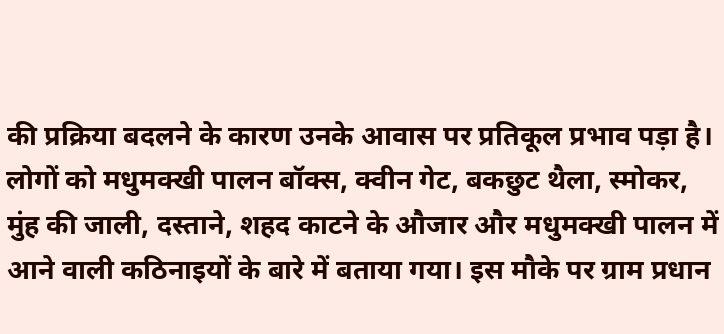की प्रक्रिया बदलने के कारण उनके आवास पर प्रतिकूल प्रभाव पड़ा है। लोगों को मधुमक्खी पालन बॉक्स, क्वीन गेट, बकछुट थैला, स्मोकर, मुंह की जाली, दस्ताने, शहद काटने के औजार और मधुमक्खी पालन में आने वाली कठिनाइयों के बारे में बताया गया। इस मौके पर ग्राम प्रधान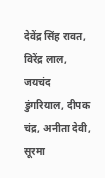देवेंद्र सिंह रावत, विरेंद्र लाल, जयचंद डुंगरियाल, दीपक चंद्र, अनीता देवी, सूरमा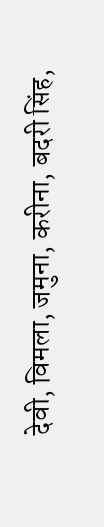देवी, विमला, जमुना, करीना, बदरी सिंह,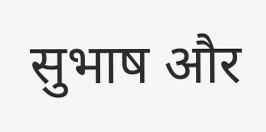सुभाष और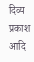दिव्य प्रकाश आदि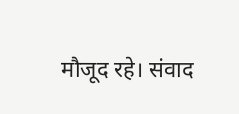मौजूद रहे। संवाद